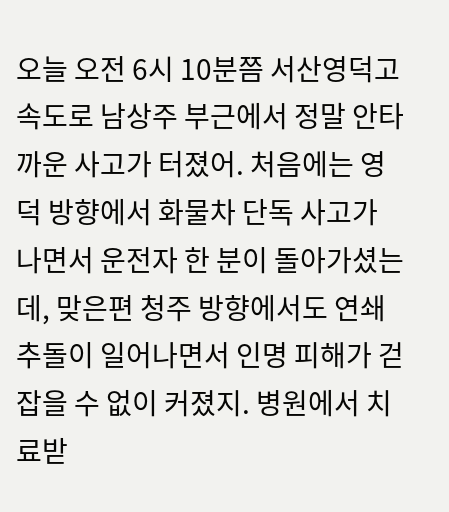오늘 오전 6시 10분쯤 서산영덕고속도로 남상주 부근에서 정말 안타까운 사고가 터졌어. 처음에는 영덕 방향에서 화물차 단독 사고가 나면서 운전자 한 분이 돌아가셨는데, 맞은편 청주 방향에서도 연쇄 추돌이 일어나면서 인명 피해가 걷잡을 수 없이 커졌지. 병원에서 치료받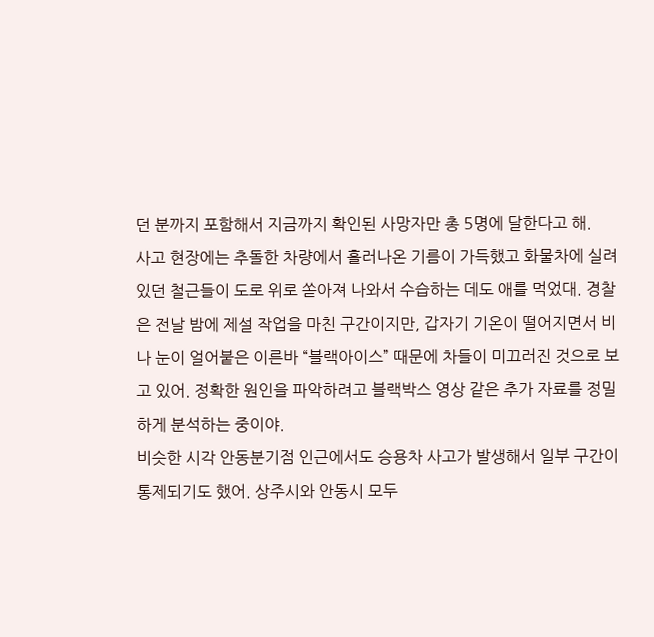던 분까지 포함해서 지금까지 확인된 사망자만 총 5명에 달한다고 해.
사고 현장에는 추돌한 차량에서 흘러나온 기름이 가득했고 화물차에 실려 있던 철근들이 도로 위로 쏟아져 나와서 수습하는 데도 애를 먹었대. 경찰은 전날 밤에 제설 작업을 마친 구간이지만, 갑자기 기온이 떨어지면서 비나 눈이 얼어붙은 이른바 “블랙아이스” 때문에 차들이 미끄러진 것으로 보고 있어. 정확한 원인을 파악하려고 블랙박스 영상 같은 추가 자료를 정밀하게 분석하는 중이야.
비슷한 시각 안동분기점 인근에서도 승용차 사고가 발생해서 일부 구간이 통제되기도 했어. 상주시와 안동시 모두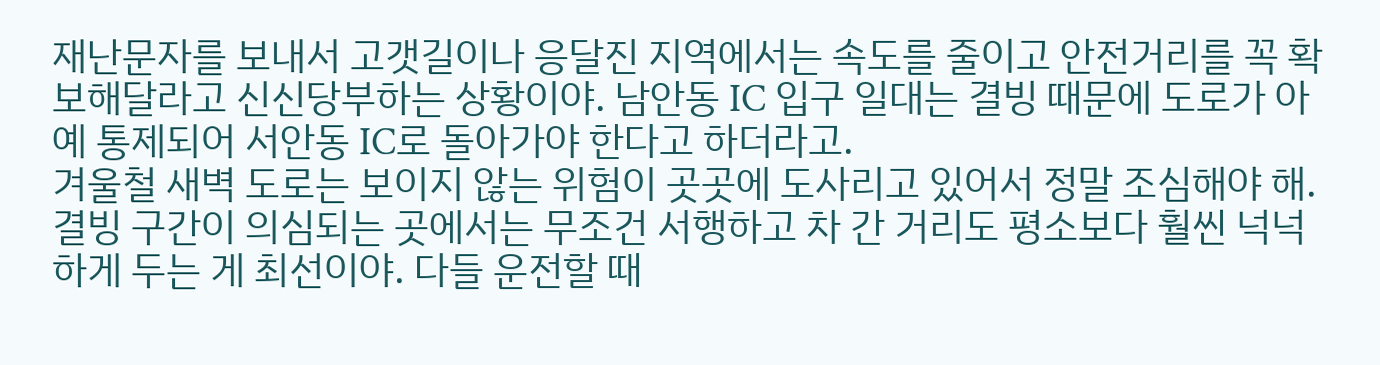재난문자를 보내서 고갯길이나 응달진 지역에서는 속도를 줄이고 안전거리를 꼭 확보해달라고 신신당부하는 상황이야. 남안동 IC 입구 일대는 결빙 때문에 도로가 아예 통제되어 서안동 IC로 돌아가야 한다고 하더라고.
겨울철 새벽 도로는 보이지 않는 위험이 곳곳에 도사리고 있어서 정말 조심해야 해. 결빙 구간이 의심되는 곳에서는 무조건 서행하고 차 간 거리도 평소보다 훨씬 넉넉하게 두는 게 최선이야. 다들 운전할 때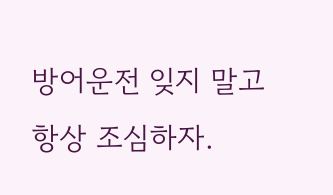방어운전 잊지 말고 항상 조심하자.